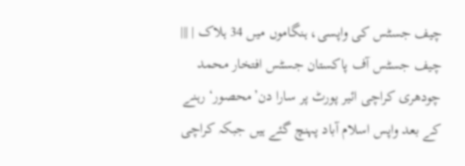چیف جسٹس کی واپسی، ہنگاموں میں 34 ہلاک | |||
چیف جسٹس آف پاکستان جسٹس افتخار محمد چودھری کراچی ائیر پورٹ پر سارا دن’محصور‘ رہنے کے بعد واپس اسلام آباد پہنچ گئے ہیں جبکہ کراچی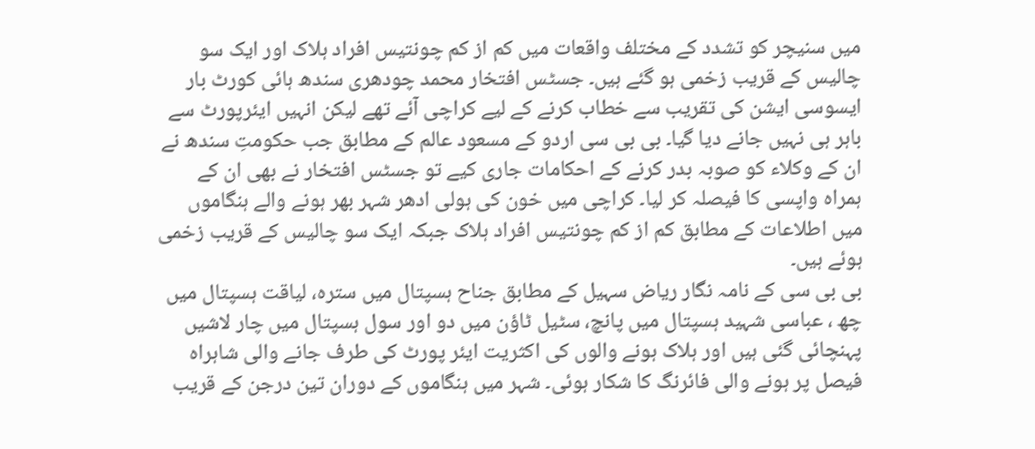میں سنیچر کو تشدد کے مختلف واقعات میں کم از کم چونتیس افراد ہلاک اور ایک سو چالیس کے قریب زخمی ہو گئے ہیں۔ جسٹس افتخار محمد چودھری سندھ ہائی کورٹ بار ایسوسی ایشن کی تقریب سے خطاب کرنے کے لیے کراچی آئے تھے لیکن انہیں ایئرپورٹ سے باہر ہی نہیں جانے دیا گیا۔ بی بی سی اردو کے مسعود عالم کے مطابق جب حکومتِ سندھ نے ان کے وکلاء کو صوبہ بدر کرنے کے احکامات جاری کیے تو جسٹس افتخار نے بھی ان کے ہمراہ واپسی کا فیصلہ کر لیا۔ کراچی میں خون کی ہولی ادھر شہر بھر ہونے والے ہنگاموں میں اطلاعات کے مطابق کم از کم چونتیس افراد ہلاک جبکہ ایک سو چالیس کے قریب زخمی ہوئے ہیں۔
بی بی سی کے نامہ نگار ریاض سہیل کے مطابق جناح ہسپتال میں سترہ، لیاقت ہسپتال میں چھ ، عباسی شہید ہسپتال میں پانچ، سٹیل ٹاؤن میں دو اور سول ہسپتال میں چار لاشیں پہنچائی گئی ہیں اور ہلاک ہونے والوں کی اکثریت ایئر پورٹ کی طرف جانے والی شاہراہ فیصل پر ہونے والی فائرنگ کا شکار ہوئی۔ شہر میں ہنگاموں کے دوران تین درجن کے قریب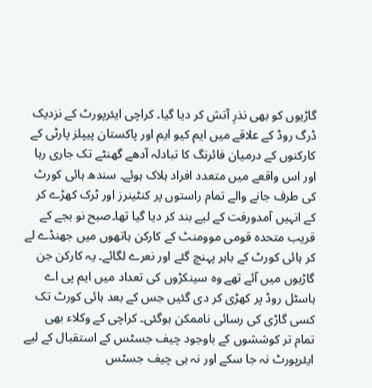گاڑیوں کو بھی نذرِ آتش کر دیا گیا۔ کراچی ایئرپورٹ کے نزدیک ڈرگ روڈ کے علاقے میں ایم کیو ایم اور پاکستان پیپلز پارٹی کے کارکنوں کے درمیان فائرنگ کا تبادلہ آدھے گھنٹے تک جاری رہا اور اس واقعے میں متعدد افراد ہلاک ہوئے۔ سندھ ہائی کورٹ کی طرف جانے والے تمام راستوں پر کنٹینرز اور ٹرک کھڑے کر کے انہیں آمدورفت کے لیے بند کر دیا گیا تھا۔صبح نو بجے کے قریب متحدہ قومی موومنٹ کے کارکن ہاتھوں میں جھنڈے لے کر ہائی کورٹ کے باہر پہنچ گئے اور نعرے لگائے۔ یہ کارکن جن گاڑیوں میں آئے تھے وہ سینکڑوں کی تعداد میں ایم پی اے ہاسٹل روڈ پر کھڑی کر دی گئیں جس کے بعد ہائی کورٹ تک کسی گاڑی کی رسائی ناممکن ہوگئی۔ کراچی کے وکلاء بھی تمام تر کوششوں کے باوجود چیف جسٹس کے استقبال کے لیے ایئرپورٹ نہ جا سکے اور نہ ہی چیف جسٹس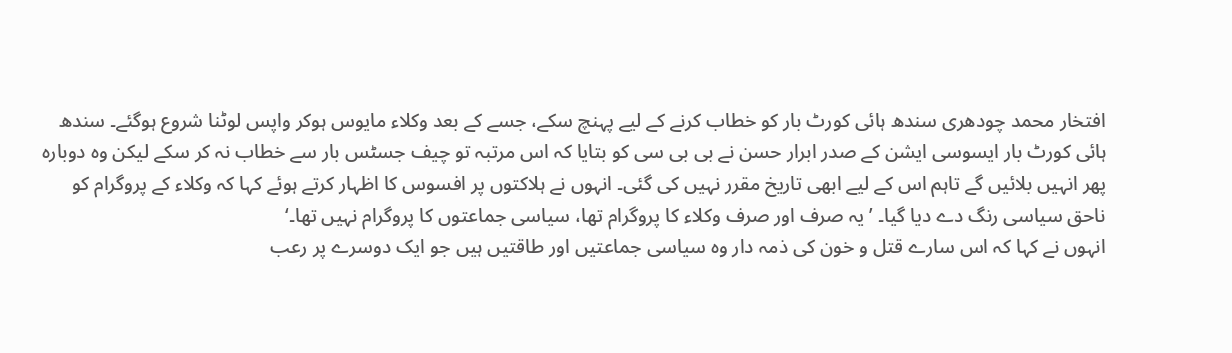افتخار محمد چودھری سندھ ہائی کورٹ بار کو خطاب کرنے کے لیے پہنچ سکے، جسے کے بعد وکلاء مایوس ہوکر واپس لوٹنا شروع ہوگئے۔ سندھ ہائی کورٹ بار ایسوسی ایشن کے صدر ابرار حسن نے بی بی سی کو بتایا کہ اس مرتبہ تو چیف جسٹس بار سے خطاب نہ کر سکے لیکن وہ دوبارہ پھر انہیں بلائیں گے تاہم اس کے لیے ابھی تاریخ مقرر نہیں کی گئی۔ انہوں نے ہلاکتوں پر افسوس کا اظہار کرتے ہوئے کہا کہ وکلاء کے پروگرام کو ناحق سیاسی رنگ دے دیا گیا۔ ’یہ صرف اور صرف وکلاء کا پروگرام تھا، سیاسی جماعتوں کا پروگرام نہیں تھا۔‘
انہوں نے کہا کہ اس سارے قتل و خون کی ذمہ دار وہ سیاسی جماعتیں اور طاقتیں ہیں جو ایک دوسرے پر رعب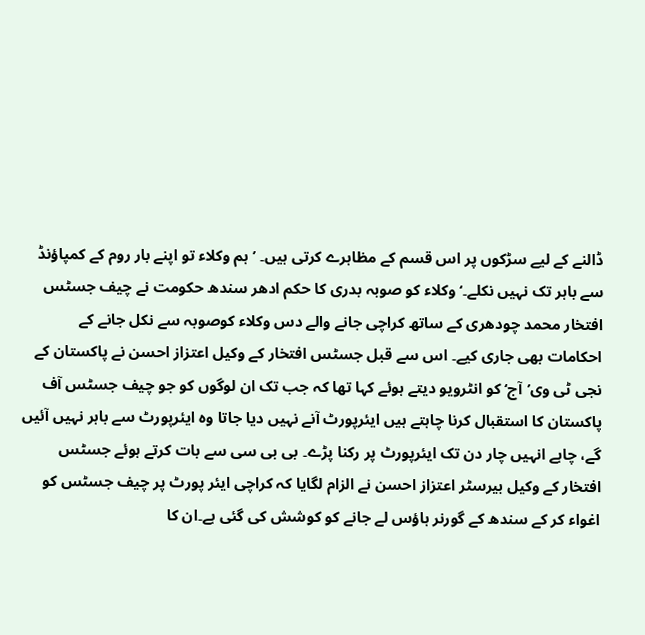ڈالنے کے لیے سڑکوں پر اس قسم کے مظاہرے کرتی ہیں۔ ’ہم وکلاء تو اپنے بار روم کے کمپاؤنڈ سے باہر تک نہیں نکلے۔‘ وکلاء کو صوبہ بدری کا حکم ادھر سندھ حکومت نے چیف جسٹس افتخار محمد چودھری کے ساتھ کراچی جانے والے دس وکلاء کوصوبہ سے نکل جانے کے احکامات بھی جاری کیے۔ اس سے قبل جسٹس افتخار کے وکیل اعتزاز احسن نے پاکستان کے نجی ٹی وی’آج‘ کو انٹرویو دیتے ہوئے کہا تھا کہ جب تک ان لوگوں کو جو چیف جسٹس آف پاکستان کا استقبال کرنا چاہتے ہیں ایئرپورٹ آنے نہیں دیا جاتا وہ ایئرپورٹ سے باہر نہیں آئیں گے، چاہے انہیں چار دن تک ایئرپورٹ پر رکنا پڑے۔ بی بی سی سے بات کرتے ہوئے جسٹس افتخار کے وکیل بیرسٹر اعتزاز احسن نے الزام لگایا کہ کراچی ایئر پورٹ پر چیف جسٹس کو اغواء کر کے سندھ کے گورنر ہاؤس لے جانے کو کوشش کی گئی ہے۔ان کا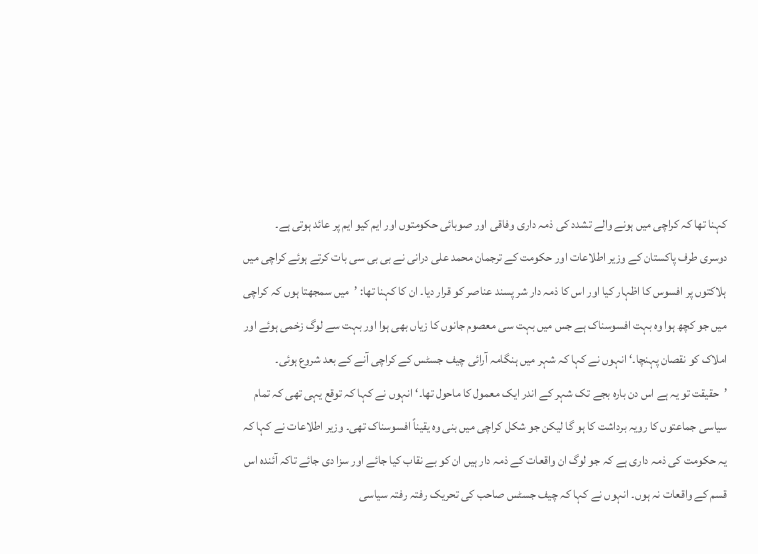کہنا تھا کہ کراچی میں ہونے والے تشدد کی ذمہ داری وفاقی اور صوبائی حکومتوں اور ایم کیو ایم پر عائد ہوتی ہے۔
دوسری طرف پاکستان کے وزیر اطلاعات اور حکومت کے ترجمان محمد علی درانی نے بی بی سی بات کرتے ہوئے کراچی میں ہلاکتوں پر افسوس کا اظہار کیا اور اس کا ذمہ دار شر پسند عناصر کو قرار دیا۔ ان کا کہنا تھا: ’میں سمجھتا ہوں کہ کراچی میں جو کچھ ہوا وہ بہت افسوسناک ہے جس میں بہت سی معصوم جانوں کا زیاں بھی ہوا اور بہت سے لوگ زخمی ہوئے اور املاک کو نقصان پہنچا۔‘ انہوں نے کہا کہ شہر میں ہنگامہ آرائی چیف جسٹس کے کراچی آنے کے بعد شروع ہوئی۔ ’حقیقت تو یہ ہے اس دن بارہ بجے تک شہر کے اندر ایک معمول کا ماحول تھا۔‘ انہوں نے کہا کہ توقع یہی تھی کہ تمام سیاسی جماعتوں کا رویہ برداشت کا ہو گا لیکن جو شکل کراچی میں بنی وہ یقیناً افسوسناک تھی۔ وزیر اطلاعات نے کہا کہ یہ حکومت کی ذمہ داری ہے کہ جو لوگ ان واقعات کے ذمہ دار ہیں ان کو بے نقاب کیا جائے اور سزا دی جائے تاکہ آئندہ اس قسم کے واقعات نہ ہوں۔ انہوں نے کہا کہ چیف جسٹس صاحب کی تحریک رفتہ رفتہ سیاسی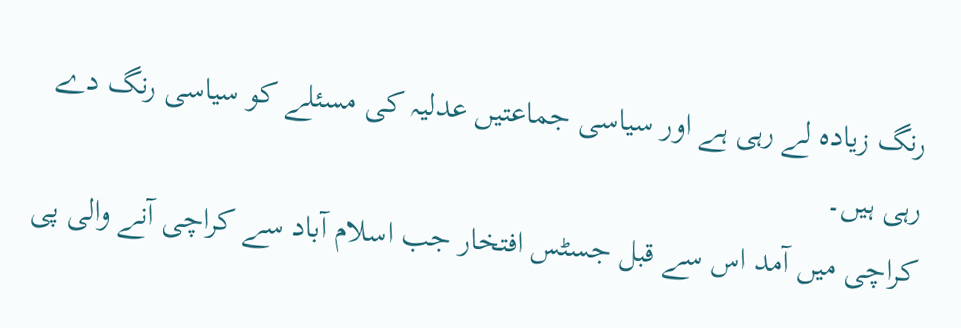رنگ زیادہ لے رہی ہے اور سیاسی جماعتیں عدلیہ کی مسئلے کو سیاسی رنگ دے رہی ہیں۔
کراچی میں آمد اس سے قبل جسٹس افتخار جب اسلام آباد سے کراچی آنے والی پی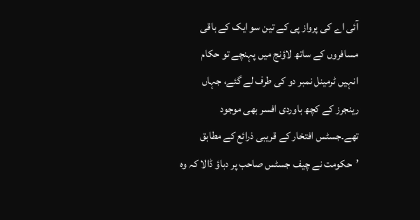آئی اے کی پرواز پی کے تین سو ایک کے باقی مسافروں کے ساتھ لاؤنج میں پہنچے تو حکام انہیں ٹرمینل نمبر دو کی طرف لے گئے، جہاں رینجرز کے کچھ باوردی افسر بھی موجود تھے۔جسٹس افتخار کے قریبی ذرائع کے مطابق ’حکومت نے چیف جسٹس صاحب پر دباؤ ڈالا کہ وہ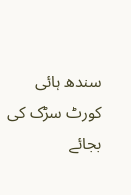سندھ ہائی کورٹ سڑک کی بجائے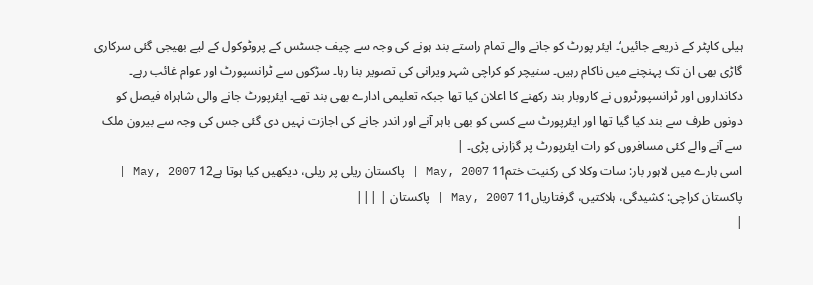ہیلی کاپٹر کے ذریعے جائیں‘۔ ایئر پورٹ کو جانے والے تمام راستے بند ہونے کی وجہ سے چیف جسٹس کے پروٹوکول کے لیے بھیجی گئی سرکاری گاڑی بھی ان تک پہنچنے میں ناکام رہیں۔ سنیچر کو کراچی شہر ویرانی کی تصویر بنا رہا۔ سڑکوں سے ٹرانسپورٹ اور عوام غائب رہے۔ دکانداروں اور ٹرانسپورٹروں نے کاروبار بند رکھنے کا اعلان کیا تھا جبکہ تعلیمی ادارے بھی بند تھے۔ ایئرپورٹ جانے والی شاہراہ فیصل کو دونوں طرف سے بند کیا گیا تھا اور ایئرپورٹ سے کسی کو بھی باہر آنے اور اندر جانے کی اجازت نہیں دی گئی جس کی وجہ سے بیرون ملک سے آنے والے کئی مسافروں کو رات ایئرپورٹ پر گزارنی پڑی۔ |
اسی بارے میں لاہور بار: سات وکلا کی رکنیت ختم11 May, 2007 | پاکستان ریلی پر ریلی، دیکھیں کیا ہوتا ہے12 May, 2007 | پاکستان کراچی: کشیدگی، ہلاکتیں، گرفتاریاں11 May, 2007 | پاکستان | |||
|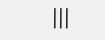|||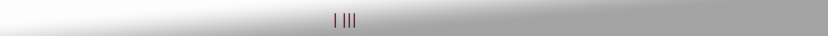| |||